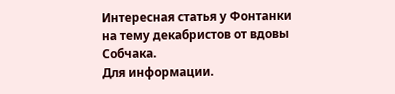Интересная статья у Фонтанки на тему декабристов от вдовы Собчака.
Для информации.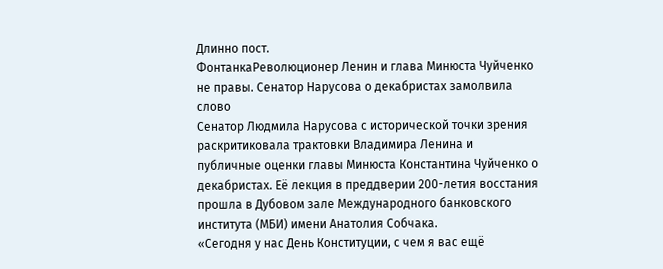Длинно пост.
ФонтанкаРеволюционер Ленин и глава Минюста Чуйченко не правы. Сенатор Нарусова о декабристах замолвила слово
Сенатор Людмила Нарусова с исторической точки зрения раскритиковала трактовки Владимира Ленина и публичные оценки главы Минюста Константина Чуйченко о декабристах. Её лекция в преддверии 200-летия восстания прошла в Дубовом зале Международного банковского института (МБИ) имени Анатолия Собчака.
«Сегодня у нас День Конституции, с чем я вас ещё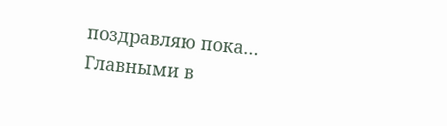поздравляю пока… Главными в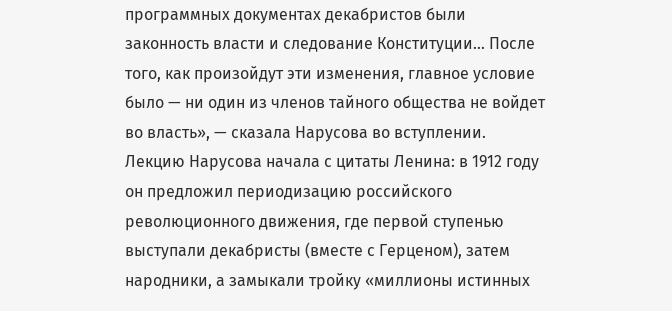программных документах декабристов были законность власти и следование Конституции… После того, как произойдут эти изменения, главное условие было — ни один из членов тайного общества не войдет во власть», — сказала Нарусова во вступлении.
Лекцию Нарусова начала с цитаты Ленина: в 1912 году он предложил периодизацию российского революционного движения, где первой ступенью выступали декабристы (вместе с Герценом), затем народники, а замыкали тройку «миллионы истинных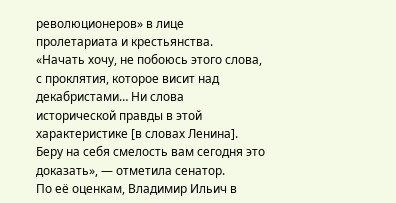революционеров» в лице пролетариата и крестьянства.
«Начать хочу, не побоюсь этого слова, с проклятия, которое висит над декабристами… Ни слова исторической правды в этой характеристике [в словах Ленина]. Беру на себя смелость вам сегодня это доказать», — отметила сенатор.
По её оценкам, Владимир Ильич в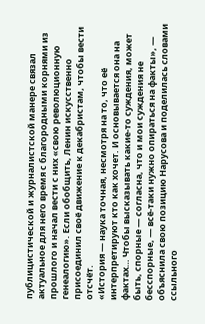публицистической и журналистской манере связал актуальное для него время с благородными корнями из прошлого и начал вести с них «свою революционную генеалогию». Если обобщить, Ленин искусственно присоединил своё движение к декабристам, чтобы вести отсчёт.
«История — наука точная, несмотря на то, что её интерпретируют кто как хочет. И основывается она на фактах… Чтобы высказывать какие-то суждения, может быть, спорные — согласна, что и мои суждения не бесспорные, — всё-таки нужно опираться на факты», — объяснила свою позицию Нарусова и поделилась словами ссыльного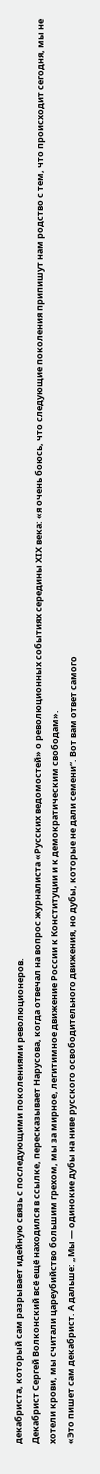декабриста, который сам разрывает идейную связь с последующими поколениями революционеров.
Декабрист Сергей Волконский всё ещё находился в ссылке, пересказывает Нарусова, когда отвечал на вопрос журналиста «Русских ведомостей» о революционных событиях середины XIX века: «я очень боюсь, что следующие поколения припишут нам родство с тем, что происходит сегодня, мы не хотели крови, мы считали цареубийство большим грехом, мы за мирное, легитимное движение России к Конституции и к демократическим свободам».
«Это пишет сам декабрист. А дальше: „Мы — одинокие дубы на ниве русского освободительного движения, но дубы, которые не дали семени“. Вот вам ответ самого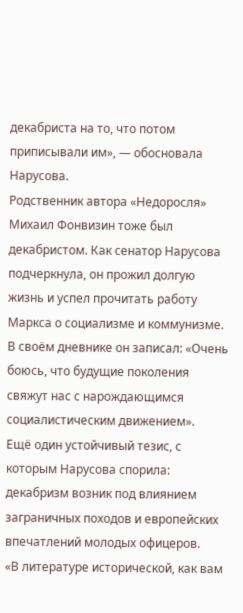декабриста на то, что потом приписывали им», — обосновала Нарусова.
Родственник автора «Недоросля» Михаил Фонвизин тоже был декабристом. Как сенатор Нарусова подчеркнула, он прожил долгую жизнь и успел прочитать работу Маркса о социализме и коммунизме. В своём дневнике он записал: «Очень боюсь, что будущие поколения свяжут нас с нарождающимся социалистическим движением».
Ещё один устойчивый тезис, с которым Нарусова спорила: декабризм возник под влиянием заграничных походов и европейских впечатлений молодых офицеров.
«В литературе исторической, как вам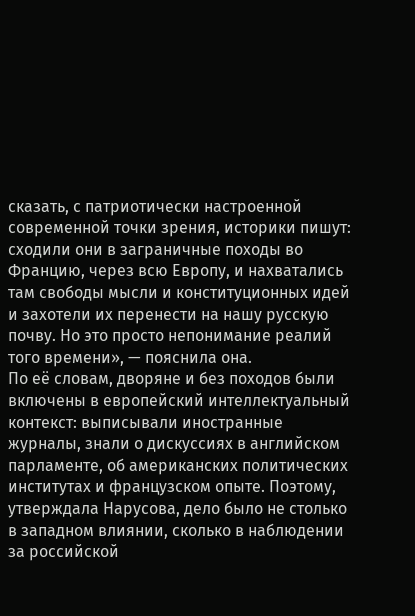сказать, с патриотически настроенной современной точки зрения, историки пишут: сходили они в заграничные походы во Францию, через всю Европу, и нахватались там свободы мысли и конституционных идей и захотели их перенести на нашу русскую почву. Но это просто непонимание реалий того времени», — пояснила она.
По её словам, дворяне и без походов были включены в европейский интеллектуальный контекст: выписывали иностранные журналы, знали о дискуссиях в английском парламенте, об американских политических институтах и французском опыте. Поэтому, утверждала Нарусова, дело было не столько в западном влиянии, сколько в наблюдении за российской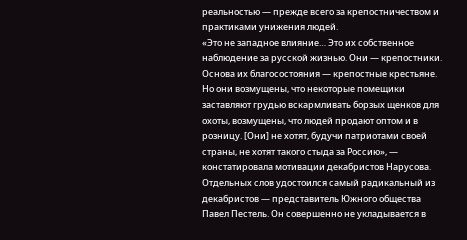реальностью — прежде всего за крепостничеством и практиками унижения людей.
«Это не западное влияние… Это их собственное наблюдение за русской жизнью. Они — крепостники. Основа их благосостояния — крепостные крестьяне. Но они возмущены, что некоторые помещики заставляют грудью вскармливать борзых щенков для охоты, возмущены, что людей продают оптом и в розницу. [Они] не хотят, будучи патриотами своей страны, не хотят такого стыда за Россию», — констатировала мотивации декабристов Нарусова.
Отдельных слов удостоился самый радикальный из декабристов — представитель Южного общества Павел Пестель. Он совершенно не укладывается в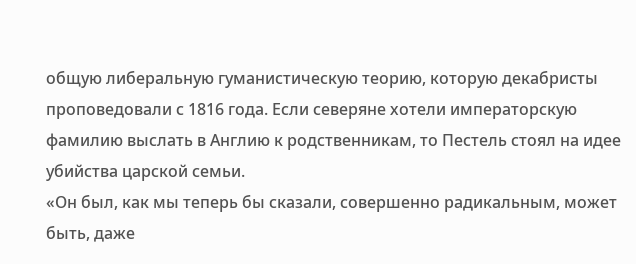общую либеральную гуманистическую теорию, которую декабристы проповедовали с 1816 года. Если северяне хотели императорскую фамилию выслать в Англию к родственникам, то Пестель стоял на идее убийства царской семьи.
«Он был, как мы теперь бы сказали, совершенно радикальным, может быть, даже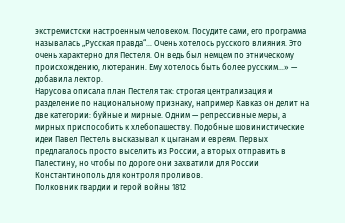экстремистски настроенным человеком. Посудите сами, его программа называлась „Русская правда“… Очень хотелось русского влияния. Это очень характерно для Пестеля. Он ведь был немцем по этническому происхождению, лютеранин. Ему хотелось быть более русским…» — добавила лектор.
Нарусова описала план Пестеля так: строгая централизация и разделение по национальному признаку, например Кавказ он делит на две категории: буйные и мирные. Одним — репрессивные меры, а мирных приспособить к хлебопашеству. Подобные шовинистические идеи Павел Пестель высказывал к цыганам и евреям. Первых предлагалось просто выселить из России, а вторых отправить в Палестину, но чтобы по дороге они захватили для России Константинополь для контроля проливов.
Полковник гвардии и герой войны 1812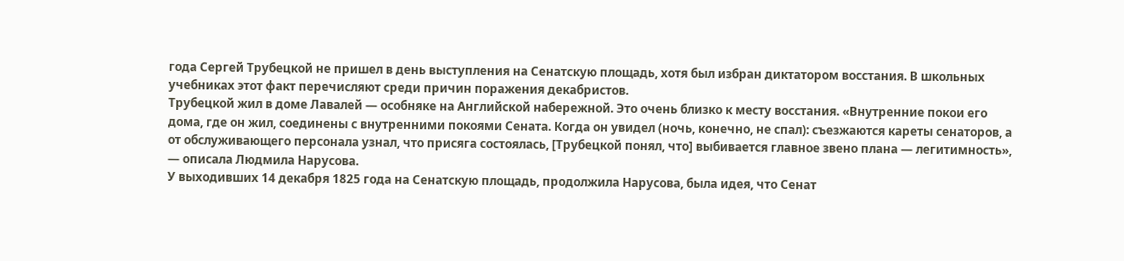года Сергей Трубецкой не пришел в день выступления на Сенатскую площадь, хотя был избран диктатором восстания. В школьных учебниках этот факт перечисляют среди причин поражения декабристов.
Трубецкой жил в доме Лавалей — особняке на Английской набережной. Это очень близко к месту восстания. «Внутренние покои его дома, где он жил, соединены с внутренними покоями Сената. Когда он увидел (ночь, конечно, не спал): съезжаются кареты сенаторов, а от обслуживающего персонала узнал, что присяга состоялась, [Трубецкой понял, что] выбивается главное звено плана — легитимность», — описала Людмила Нарусова.
У выходивших 14 декабря 1825 года на Сенатскую площадь, продолжила Нарусова, была идея, что Сенат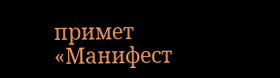примет «Манифест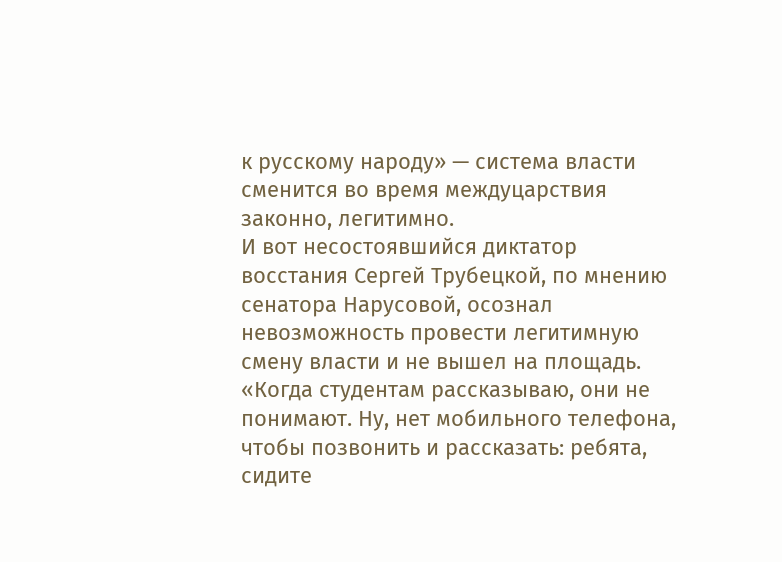к русскому народу» — система власти сменится во время междуцарствия законно, легитимно.
И вот несостоявшийся диктатор восстания Сергей Трубецкой, по мнению сенатора Нарусовой, осознал невозможность провести легитимную смену власти и не вышел на площадь.
«Когда студентам рассказываю, они не понимают. Ну, нет мобильного телефона, чтобы позвонить и рассказать: ребята, сидите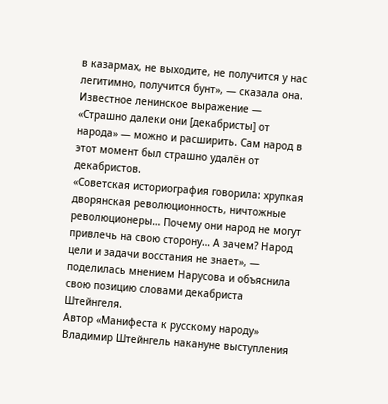в казармах, не выходите, не получится у нас легитимно, получится бунт», — сказала она.
Известное ленинское выражение — «Страшно далеки они [декабристы] от народа» — можно и расширить. Сам народ в этот момент был страшно удалён от декабристов.
«Советская историография говорила: хрупкая дворянская революционность, ничтожные революционеры… Почему они народ не могут привлечь на свою сторону… А зачем? Народ цели и задачи восстания не знает», — поделилась мнением Нарусова и объяснила свою позицию словами декабриста Штейнгеля.
Автор «Манифеста к русскому народу» Владимир Штейнгель накануне выступления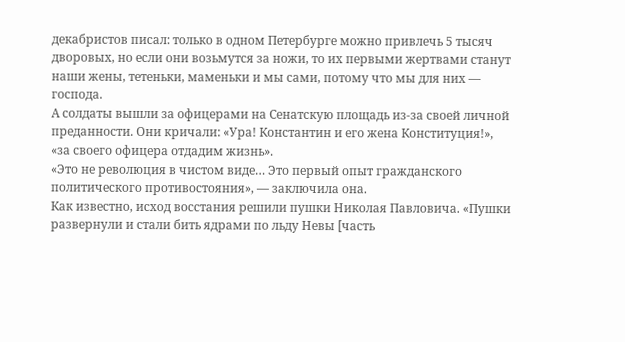декабристов писал: только в одном Петербурге можно привлечь 5 тысяч дворовых, но если они возьмутся за ножи, то их первыми жертвами станут наши жены, тетеньки, маменьки и мы сами, потому что мы для них — господа.
А солдаты вышли за офицерами на Сенатскую площадь из-за своей личной преданности. Они кричали: «Ура! Константин и его жена Конституция!», «за своего офицера отдадим жизнь».
«Это не революция в чистом виде… Это первый опыт гражданского политического противостояния», — заключила она.
Как известно, исход восстания решили пушки Николая Павловича. «Пушки развернули и стали бить ядрами по льду Невы [часть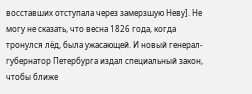восставших отступала через замерзшую Неву]. Не могу не сказать, что весна 1826 года, когда тронулся лёд, была ужасающей. И новый генерал-губернатор Петербурга издал специальный закон, чтобы ближе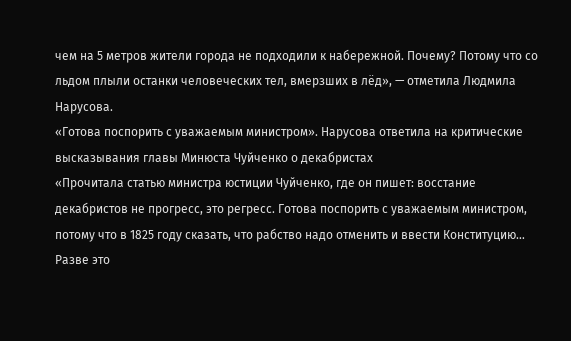чем на 5 метров жители города не подходили к набережной. Почему? Потому что со льдом плыли останки человеческих тел, вмерзших в лёд», — отметила Людмила Нарусова.
«Готова поспорить с уважаемым министром». Нарусова ответила на критические высказывания главы Минюста Чуйченко о декабристах
«Прочитала статью министра юстиции Чуйченко, где он пишет: восстание декабристов не прогресс, это регресс. Готова поспорить с уважаемым министром, потому что в 1825 году сказать, что рабство надо отменить и ввести Конституцию… Разве это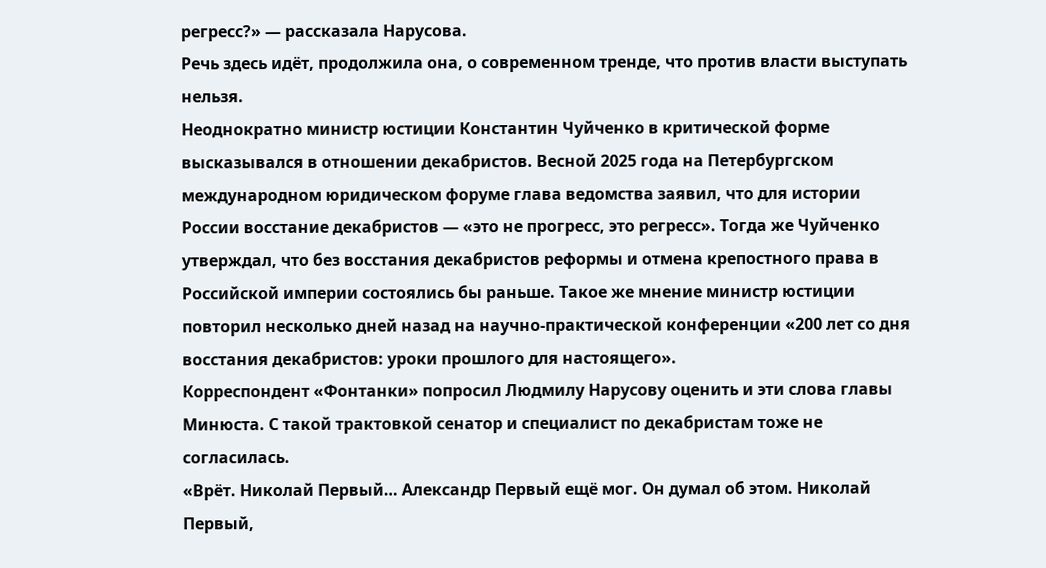регресс?» — рассказала Нарусова.
Речь здесь идёт, продолжила она, о современном тренде, что против власти выступать нельзя.
Неоднократно министр юстиции Константин Чуйченко в критической форме высказывался в отношении декабристов. Весной 2025 года на Петербургском международном юридическом форуме глава ведомства заявил, что для истории России восстание декабристов — «это не прогресс, это регресс». Тогда же Чуйченко утверждал, что без восстания декабристов реформы и отмена крепостного права в Российской империи состоялись бы раньше. Такое же мнение министр юстиции повторил несколько дней назад на научно-практической конференции «200 лет со дня восстания декабристов: уроки прошлого для настоящего».
Корреспондент «Фонтанки» попросил Людмилу Нарусову оценить и эти слова главы Минюста. С такой трактовкой сенатор и специалист по декабристам тоже не согласилась.
«Врёт. Николай Первый… Александр Первый ещё мог. Он думал об этом. Николай Первый,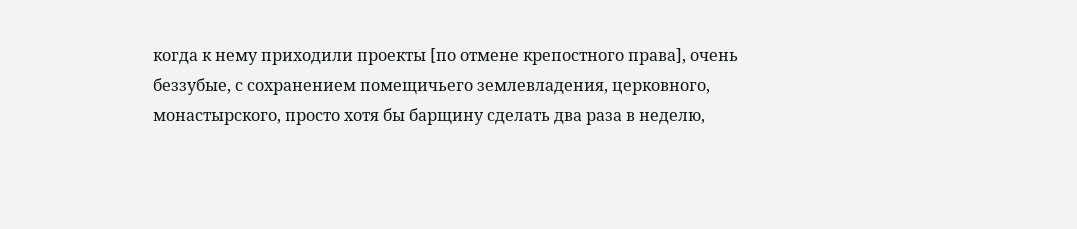когда к нему приходили проекты [по отмене крепостного права], очень беззубые, с сохранением помещичьего землевладения, церковного, монастырского, просто хотя бы барщину сделать два раза в неделю,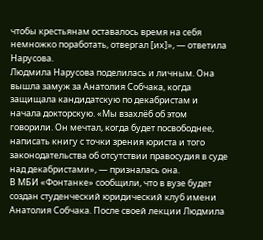чтобы крестьянам оставалось время на себя немножко поработать, отвергал [их]», — ответила Нарусова.
Людмила Нарусова поделилась и личным. Она вышла замуж за Анатолия Собчака, когда защищала кандидатскую по декабристам и начала докторскую. «Мы взахлёб об этом говорили. Он мечтал, когда будет посвободнее, написать книгу с точки зрения юриста и того законодательства об отсутствии правосудия в суде над декабристами», — призналась она.
В МБИ «Фонтанке» сообщили, что в вузе будет создан студенческий юридический клуб имени Анатолия Собчака. После своей лекции Людмила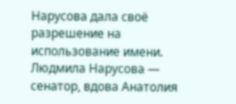Нарусова дала своё разрешение на использование имени.
Людмила Нарусова — сенатор, вдова Анатолия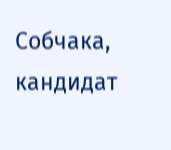Собчака, кандидат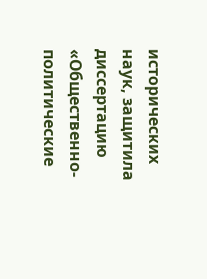исторических наук, защитила диссертацию «Общественно-политические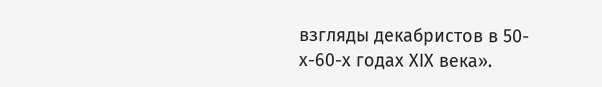взгляды декабристов в 50-х-60-х годах XIX века».